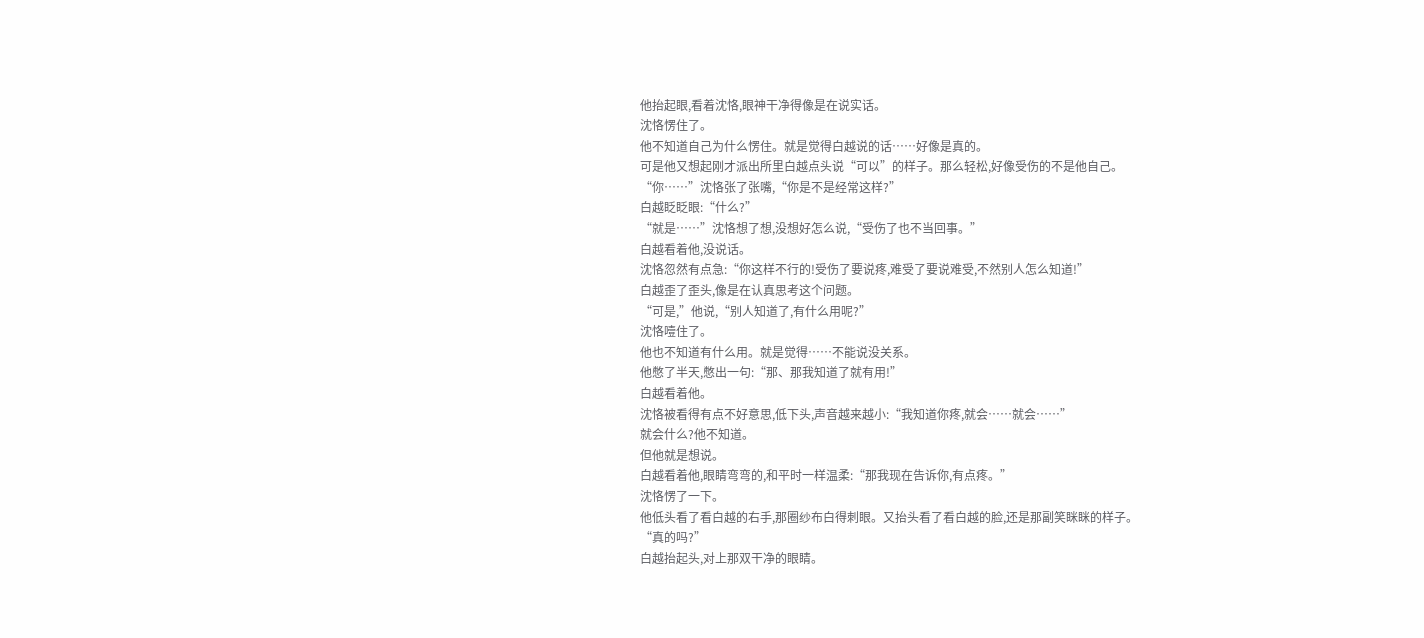他抬起眼,看着沈恪,眼神干净得像是在说实话。
沈恪愣住了。
他不知道自己为什么愣住。就是觉得白越说的话……好像是真的。
可是他又想起刚才派出所里白越点头说“可以”的样子。那么轻松,好像受伤的不是他自己。
“你……”沈恪张了张嘴,“你是不是经常这样?”
白越眨眨眼:“什么?”
“就是……”沈恪想了想,没想好怎么说,“受伤了也不当回事。”
白越看着他,没说话。
沈恪忽然有点急:“你这样不行的!受伤了要说疼,难受了要说难受,不然别人怎么知道!”
白越歪了歪头,像是在认真思考这个问题。
“可是,”他说,“别人知道了,有什么用呢?”
沈恪噎住了。
他也不知道有什么用。就是觉得……不能说没关系。
他憋了半天,憋出一句:“那、那我知道了就有用!”
白越看着他。
沈恪被看得有点不好意思,低下头,声音越来越小:“我知道你疼,就会……就会……”
就会什么?他不知道。
但他就是想说。
白越看着他,眼睛弯弯的,和平时一样温柔:“那我现在告诉你,有点疼。”
沈恪愣了一下。
他低头看了看白越的右手,那圈纱布白得刺眼。又抬头看了看白越的脸,还是那副笑眯眯的样子。
“真的吗?”
白越抬起头,对上那双干净的眼睛。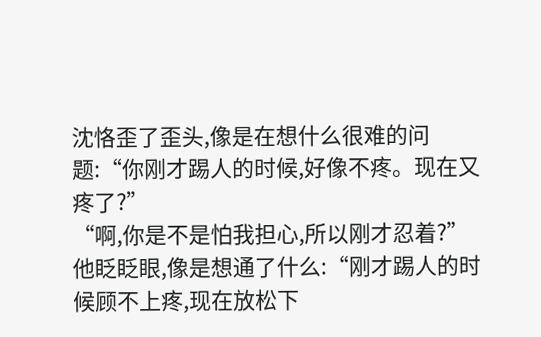沈恪歪了歪头,像是在想什么很难的问题:“你刚才踢人的时候,好像不疼。现在又疼了?”
“啊,你是不是怕我担心,所以刚才忍着?”
他眨眨眼,像是想通了什么:“刚才踢人的时候顾不上疼,现在放松下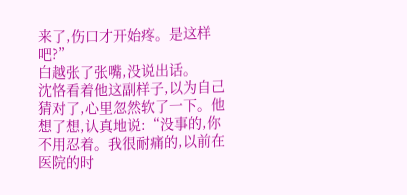来了,伤口才开始疼。是这样吧?”
白越张了张嘴,没说出话。
沈恪看着他这副样子,以为自己猜对了,心里忽然软了一下。他想了想,认真地说:“没事的,你不用忍着。我很耐痛的,以前在医院的时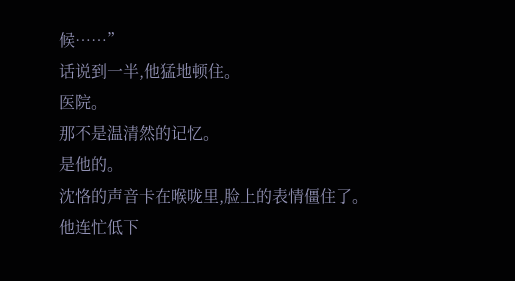候……”
话说到一半,他猛地顿住。
医院。
那不是温清然的记忆。
是他的。
沈恪的声音卡在喉咙里,脸上的表情僵住了。
他连忙低下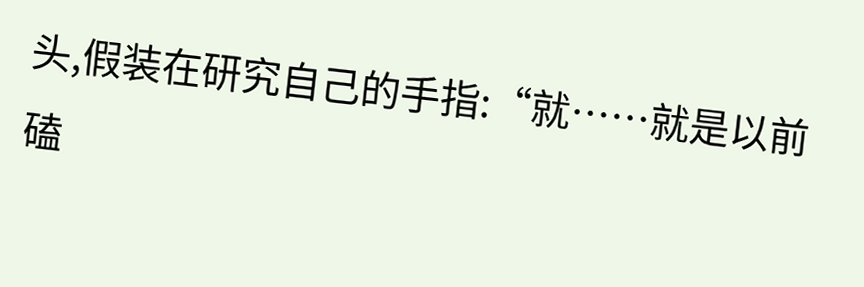头,假装在研究自己的手指:“就……就是以前磕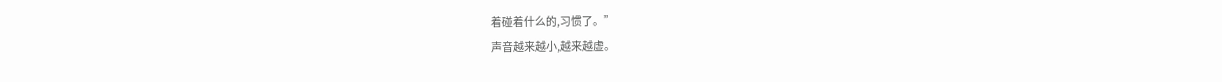着碰着什么的,习惯了。”
声音越来越小,越来越虚。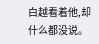白越看着他,却什么都没说。